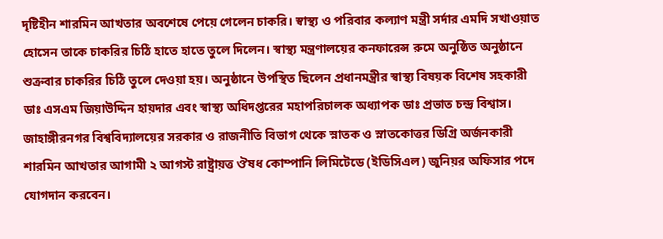দৃষ্টিহীন শারমিন আখতার অবশেষে পেয়ে গেলেন চাকরি। স্বাস্থ্য ও পরিবার কল্যাণ মন্ত্রী সর্দার এমদি সখাওয়াত হোসেন তাকে চাকরির চিঠি হাতে হাতে তুলে দিলেন। স্বাস্থ্য মন্ত্রণালয়ের কনফারেন্স রুমে অনুষ্ঠিত অনুষ্ঠানে শুক্রবার চাকরির চিঠি তুলে দেওয়া হয়। অনুষ্ঠানে উপস্থিত ছিলেন প্রধানমন্ত্রীর স্বাস্থ্য বিষয়ক বিশেষ সহকারী ডাঃ এসএম জিয়াউদ্দিন হায়দার এবং স্বাস্থ্য অধিদপ্তরের মহাপরিচালক অধ্যাপক ডাঃ প্রভাত চন্দ্র বিশ্বাস।
জাহাঙ্গীরনগর বিশ্ববিদ্যালয়ের সরকার ও রাজনীতি বিভাগ থেকে স্নাতক ও স্নাতকোত্তর ডিগ্রি অর্জনকারী শারমিন আখতার আগামী ২ আগস্ট রাষ্ট্রায়ত্ত ঔষধ কোম্পানি লিমিটেডে (ইডিসিএল) জুনিয়র অফিসার পদে যোগদান করবেন।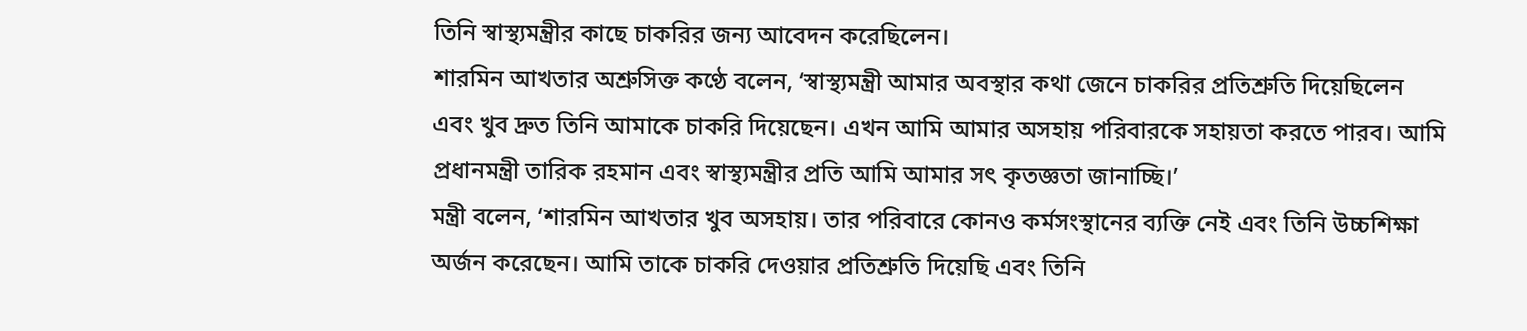তিনি স্বাস্থ্যমন্ত্রীর কাছে চাকরির জন্য আবেদন করেছিলেন।
শারমিন আখতার অশ্রুসিক্ত কণ্ঠে বলেন, ‘স্বাস্থ্যমন্ত্রী আমার অবস্থার কথা জেনে চাকরির প্রতিশ্রুতি দিয়েছিলেন এবং খুব দ্রুত তিনি আমাকে চাকরি দিয়েছেন। এখন আমি আমার অসহায় পরিবারকে সহায়তা করতে পারব। আমি প্রধানমন্ত্রী তারিক রহমান এবং স্বাস্থ্যমন্ত্রীর প্রতি আমি আমার সৎ কৃতজ্ঞতা জানাচ্ছি।’
মন্ত্রী বলেন, ‘শারমিন আখতার খুব অসহায়। তার পরিবারে কোনও কর্মসংস্থানের ব্যক্তি নেই এবং তিনি উচ্চশিক্ষা অর্জন করেছেন। আমি তাকে চাকরি দেওয়ার প্রতিশ্রুতি দিয়েছি এবং তিনি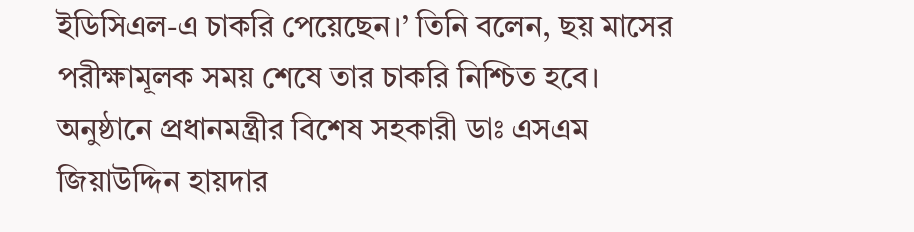ইডিসিএল-এ চাকরি পেয়েছেন।’ তিনি বলেন, ছয় মাসের পরীক্ষামূলক সময় শেষে তার চাকরি নিশ্চিত হবে।
অনুষ্ঠানে প্রধানমন্ত্রীর বিশেষ সহকারী ডাঃ এসএম জিয়াউদ্দিন হায়দার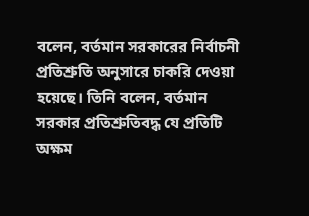বলেন, বর্তমান সরকারের নির্বাচনী প্রতিশ্রুতি অনুসারে চাকরি দেওয়া হয়েছে। তিনি বলেন, বর্তমান সরকার প্রতিশ্রুতিবদ্ধ যে প্রতিটি অক্ষম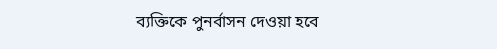ব্যক্তিকে পুনর্বাসন দেওয়া হবে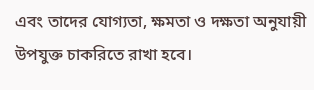এবং তাদের যোগ্যতা, ক্ষমতা ও দক্ষতা অনুযায়ী উপযুক্ত চাকরিতে রাখা হবে।